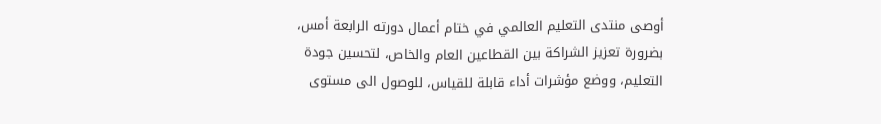أوصى منتدى التعليم العالمي في ختام أعمال دورته الرابعة أمس، بضرورة تعزيز الشراكة بين القطاعين العام والخاص، لتحسين جودة التعليم، ووضع مؤشرات أداء قابلة للقياس، للوصول الى مستوى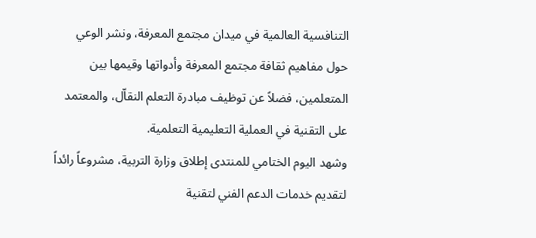التنافسية العالمية في ميدان مجتمع المعرفة، ونشر الوعي حول مفاهيم ثقافة مجتمع المعرفة وأدواتها وقيمها بين المتعلمين، فضلاً عن توظيف مبادرة التعلم النقاّل، والمعتمد على التقنية في العملية التعليمية التعلمية.
وشهد اليوم الختامي للمنتدى إطلاق وزارة التربية، مشروعاً رائداً لتقديم خدمات الدعم الفني لتقنية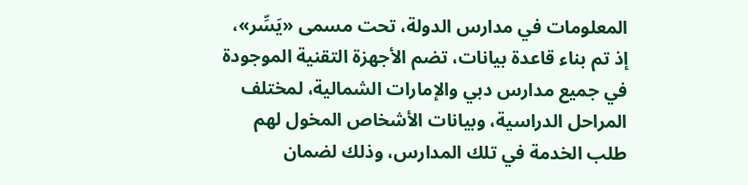المعلومات في مدارس الدولة، تحت مسمى «يَسِّر»، إذ تم بناء قاعدة بيانات، تضم الأجهزة التقنية الموجودة في جميع مدارس دبي والإمارات الشمالية، لمختلف المراحل الدراسية، وبيانات الأشخاص المخول لهم طلب الخدمة في تلك المدارس، وذلك لضمان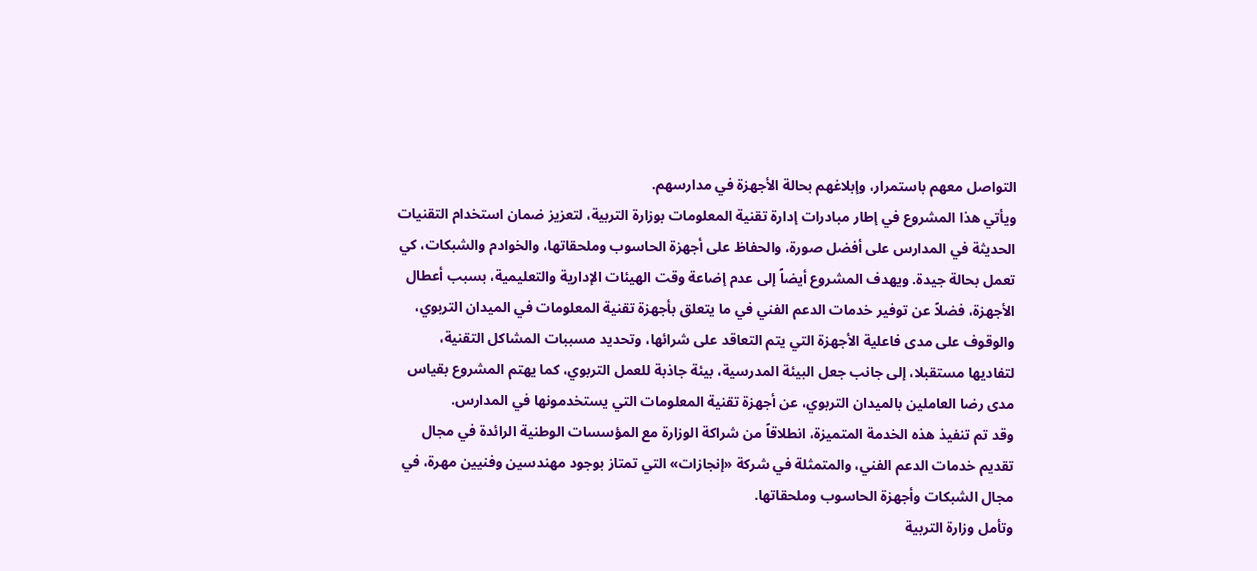التواصل معهم باستمرار، وإبلاغهم بحالة الأجهزة في مدارسهم.
ويأتي هذا المشروع في إطار مبادرات إدارة تقنية المعلومات بوزارة التربية، لتعزيز ضمان استخدام التقنيات الحديثة في المدارس على أفضل صورة، والحفاظ على أجهزة الحاسوب وملحقاتها، والخوادم والشبكات، كي تعمل بحالة جيدة. ويهدف المشروع أيضاً إلى عدم إضاعة وقت الهيئات الإدارية والتعليمية، بسبب أعطال الأجهزة، فضلاً عن توفير خدمات الدعم الفني في ما يتعلق بأجهزة تقنية المعلومات في الميدان التربوي، والوقوف على مدى فاعلية الأجهزة التي يتم التعاقد على شرائها، وتحديد مسببات المشاكل التقنية، لتفاديها مستقبلا، إلى جانب جعل البيئة المدرسية، بيئة جاذبة للعمل التربوي، كما يهتم المشروع بقياس مدى رضا العاملين بالميدان التربوي، عن أجهزة تقنية المعلومات التي يستخدمونها في المدارس.
وقد تم تنفيذ هذه الخدمة المتميزة، انطلاقاً من شراكة الوزارة مع المؤسسات الوطنية الرائدة في مجال تقديم خدمات الدعم الفني، والمتمثلة في شركة «إنجازات» التي تمتاز بوجود مهندسين وفنيين مهرة، في مجال الشبكات وأجهزة الحاسوب وملحقاتها.
وتأمل وزارة التربية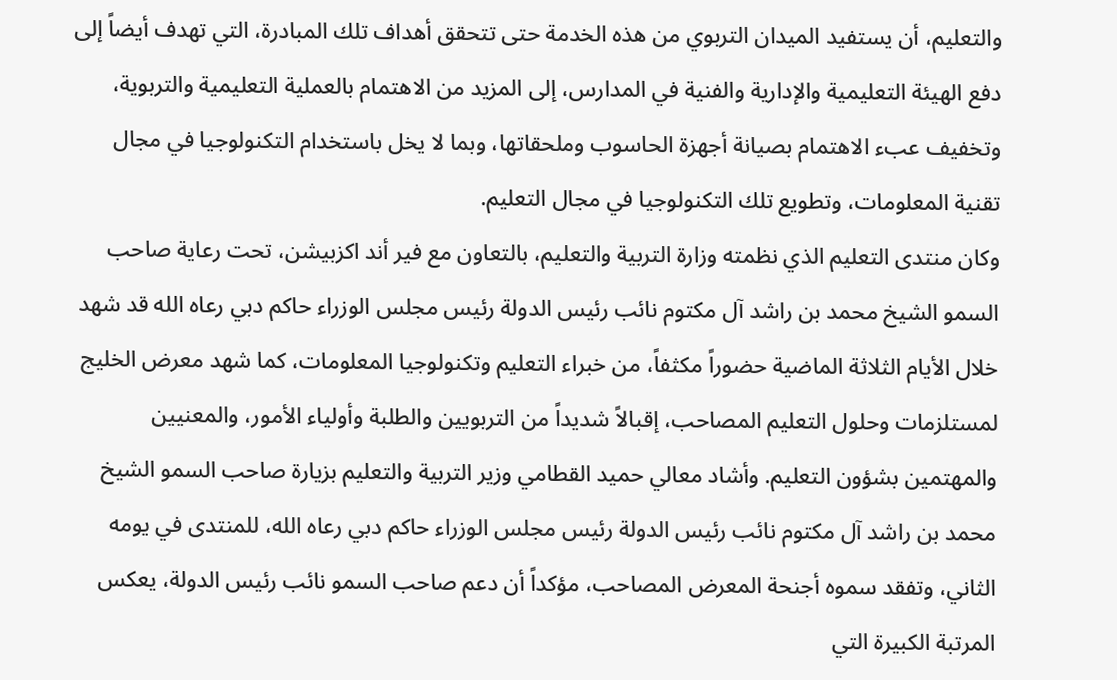والتعليم، أن يستفيد الميدان التربوي من هذه الخدمة حتى تتحقق أهداف تلك المبادرة، التي تهدف أيضاً إلى دفع الهيئة التعليمية والإدارية والفنية في المدارس، إلى المزيد من الاهتمام بالعملية التعليمية والتربوية، وتخفيف عبء الاهتمام بصيانة أجهزة الحاسوب وملحقاتها، وبما لا يخل باستخدام التكنولوجيا في مجال تقنية المعلومات، وتطويع تلك التكنولوجيا في مجال التعليم.
وكان منتدى التعليم الذي نظمته وزارة التربية والتعليم، بالتعاون مع فير أند اكزبيشن، تحت رعاية صاحب السمو الشيخ محمد بن راشد آل مكتوم نائب رئيس الدولة رئيس مجلس الوزراء حاكم دبي رعاه الله قد شهد خلال الأيام الثلاثة الماضية حضوراً مكثفاً، من خبراء التعليم وتكنولوجيا المعلومات، كما شهد معرض الخليج لمستلزمات وحلول التعليم المصاحب، إقبالاً شديداً من التربويين والطلبة وأولياء الأمور، والمعنيين والمهتمين بشؤون التعليم. وأشاد معالي حميد القطامي وزير التربية والتعليم بزيارة صاحب السمو الشيخ محمد بن راشد آل مكتوم نائب رئيس الدولة رئيس مجلس الوزراء حاكم دبي رعاه الله، للمنتدى في يومه الثاني، وتفقد سموه أجنحة المعرض المصاحب، مؤكداً أن دعم صاحب السمو نائب رئيس الدولة، يعكس المرتبة الكبيرة التي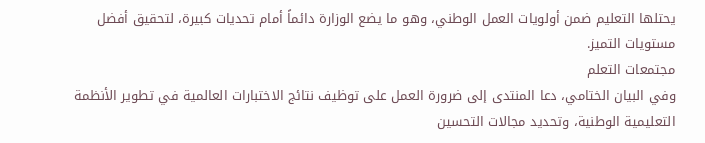يحتلها التعليم ضمن أولويات العمل الوطني، وهو ما يضع الوزارة دائماً أمام تحديات كبيرة، لتحقيق أفضل مستويات التميز.
مجتمعات التعلم
وفي البيان الختامي، دعا المنتدى إلى ضرورة العمل على توظيف نتائج الاختبارات العالمية في تطوير الأنظمة التعليمية الوطنية، وتحديد مجالات التحسين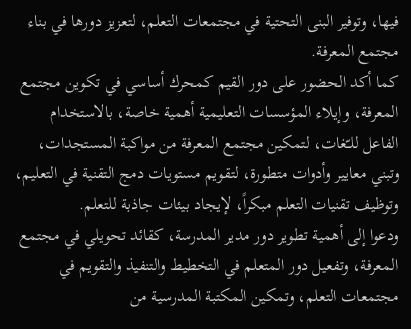فيها، وتوفير البنى التحتية في مجتمعات التعلم، لتعزيز دورها في بناء مجتمع المعرفة.
كما أكد الحضور على دور القيم كمحرك أساسي في تكوين مجتمع المعرفة، وإيلاء المؤسسات التعليمية أهمية خاصة، بالاستخدام الفاعل للـّغات، لتمكين مجتمع المعرفة من مواكبة المستجدات، وتبني معايير وأدوات متطورة، لتقويم مستويات دمج التقنية في التعليم، وتوظيف تقنيات التعلم مبكراً، لإيجاد بيئات جاذبة للتعلم.
ودعوا إلى أهمية تطوير دور مدير المدرسة، كقائد تحويلي في مجتمع المعرفة، وتفعيل دور المتعلم في التخطيط والتنفيذ والتقويم في مجتمعات التعلم، وتمكين المكتبة المدرسية من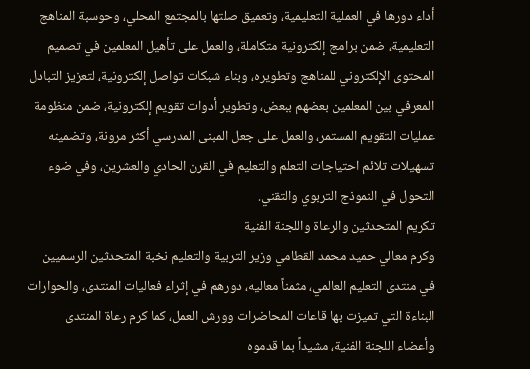أداء دورها في العملية التعليمية، وتعميق صلتها بالمجتمع المحلي، وحوسبة المناهج التعليمية، ضمن برامج إلكترونية متكاملة، والعمل على تأهيل المعلمين في تصميم المحتوى الإلكتروني للمناهج وتطويره، وبناء شبكات تواصل إلكترونية، لتعزيز التبادل المعرفي بين المعلمين بعضهم ببعض، وتطوير أدوات تقويم إلكترونية، ضمن منظومة عمليات التقويم المستمر، والعمل على جعل المبنى المدرسي أكثر مرونة، وتضمينه تسهيلات تلائم احتياجات التعلم والتعليم في القرن الحادي والعشرين، وفي ضوء التحول في النموذج التربوي والتقني.
تكريم المتحدثين والرعاة واللجنة الفنية
وكرم معالي حميد محمد القطامي وزير التربية والتعليم نخبة المتحدثين الرسميين في منتدى التعليم العالمي، مثمناً معاليه، دورهم في إثراء فعاليات المنتدى، والحوارات البناءة التي تميزت بها قاعات المحاضرات وورش العمل، كما كرم رعاة المنتدى وأعضاء اللجنة الفنية، مشيداً بما قدموه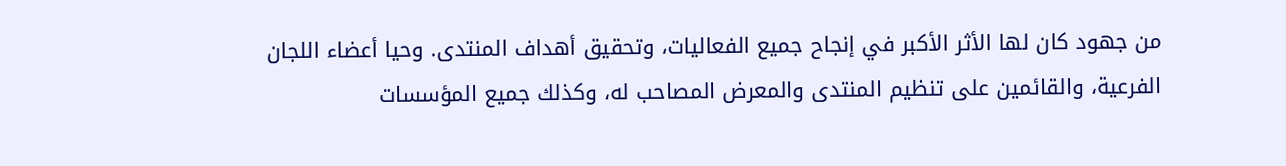من جهود كان لها الأثر الأكبر في إنجاح جميع الفعاليات، وتحقيق أهداف المنتدى. وحيا أعضاء اللجان الفرعية، والقائمين على تنظيم المنتدى والمعرض المصاحب له، وكذلك جميع المؤسسات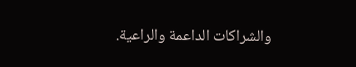والشراكات الداعمة والراعية.